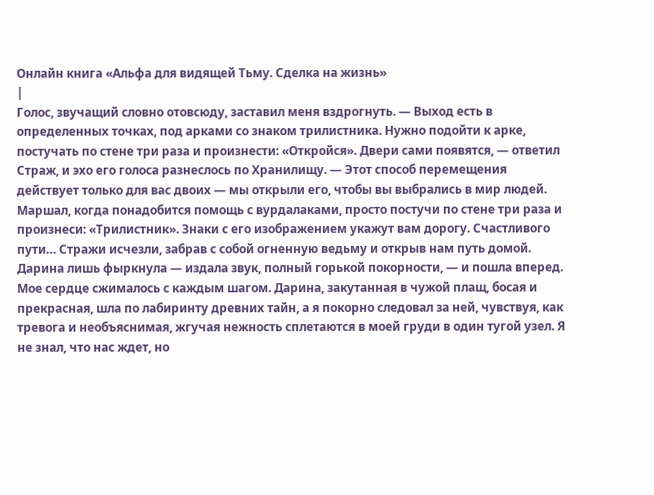Онлайн книга «Альфа для видящей Тьму. Сделка на жизнь»
|
Голос, звучащий словно отовсюду, заставил меня вздрогнуть. — Выход есть в определенных точках, под арками со знаком трилистника. Нужно подойти к арке, постучать по стене три раза и произнести: «Откройся». Двери сами появятся, — ответил Страж, и эхо его голоса разнеслось по Хранилищу. — Этот способ перемещения действует только для вас двоих — мы открыли его, чтобы вы выбрались в мир людей. Маршал, когда понадобится помощь с вурдалаками, просто постучи по стене три раза и произнеси: «Трилистник». Знаки с его изображением укажут вам дорогу. Счастливого пути… Стражи исчезли, забрав с собой огненную ведьму и открыв нам путь домой. Дарина лишь фыркнула — издала звук, полный горькой покорности, — и пошла вперед. Мое сердце сжималось с каждым шагом. Дарина, закутанная в чужой плащ, босая и прекрасная, шла по лабиринту древних тайн, а я покорно следовал за ней, чувствуя, как тревога и необъяснимая, жгучая нежность сплетаются в моей груди в один тугой узел. Я не знал, что нас ждет, но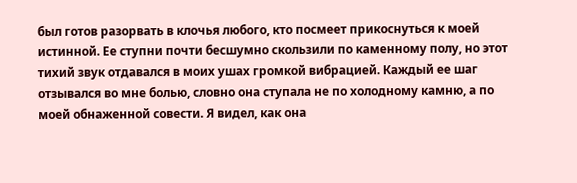был готов разорвать в клочья любого, кто посмеет прикоснуться к моей истинной. Ее ступни почти бесшумно скользили по каменному полу, но этот тихий звук отдавался в моих ушах громкой вибрацией. Каждый ее шаг отзывался во мне болью, словно она ступала не по холодному камню, а по моей обнаженной совести. Я видел, как она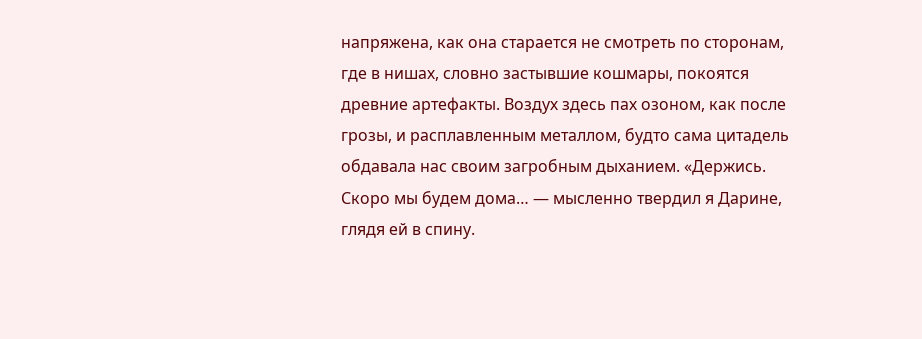напряжена, как она старается не смотреть по сторонам, где в нишах, словно застывшие кошмары, покоятся древние артефакты. Воздух здесь пах озоном, как после грозы, и расплавленным металлом, будто сама цитадель обдавала нас своим загробным дыханием. «Держись. Скоро мы будем дома… — мысленно твердил я Дарине, глядя ей в спину.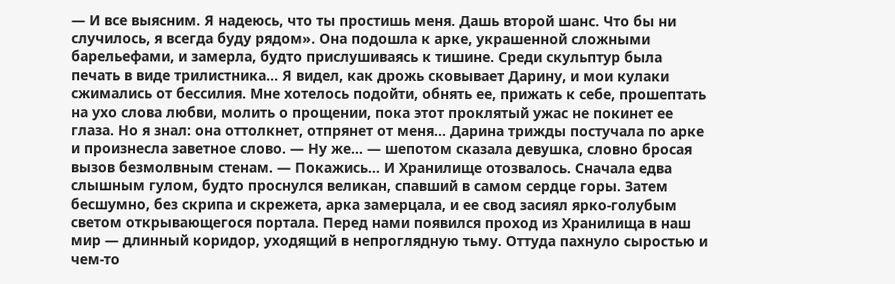— И все выясним. Я надеюсь, что ты простишь меня. Дашь второй шанс. Что бы ни случилось, я всегда буду рядом». Она подошла к арке, украшенной сложными барельефами, и замерла, будто прислушиваясь к тишине. Среди скульптур была печать в виде трилистника… Я видел, как дрожь сковывает Дарину, и мои кулаки сжимались от бессилия. Мне хотелось подойти, обнять ее, прижать к себе, прошептать на ухо слова любви, молить о прощении, пока этот проклятый ужас не покинет ее глаза. Но я знал: она оттолкнет, отпрянет от меня… Дарина трижды постучала по арке и произнесла заветное слово. — Ну же… — шепотом сказала девушка, словно бросая вызов безмолвным стенам. — Покажись… И Хранилище отозвалось. Сначала едва слышным гулом, будто проснулся великан, спавший в самом сердце горы. Затем бесшумно, без скрипа и скрежета, арка замерцала, и ее свод засиял ярко-голубым светом открывающегося портала. Перед нами появился проход из Хранилища в наш мир — длинный коридор, уходящий в непроглядную тьму. Оттуда пахнуло сыростью и чем-то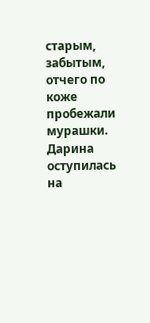старым, забытым, отчего по коже пробежали мурашки. Дарина оступилась на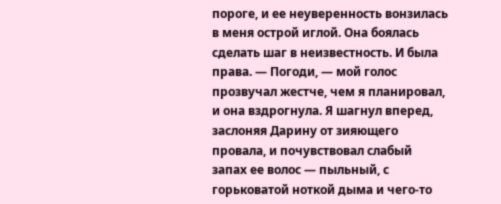пороге, и ее неуверенность вонзилась в меня острой иглой. Она боялась сделать шаг в неизвестность. И была права. — Погоди, — мой голос прозвучал жестче, чем я планировал, и она вздрогнула. Я шагнул вперед, заслоняя Дарину от зияющего провала, и почувствовал слабый запах ее волос — пыльный, с горьковатой ноткой дыма и чего-то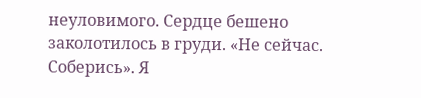неуловимого. Сердце бешено заколотилось в груди. «Не сейчас. Соберись». Я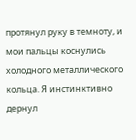протянул руку в темноту, и мои пальцы коснулись холодного металлического кольца. Я инстинктивно дернул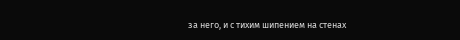за него, и с тихим шипением на стенах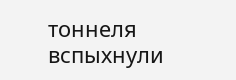тоннеля вспыхнули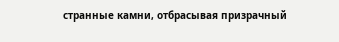странные камни, отбрасывая призрачный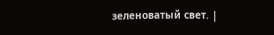зеленоватый свет. |